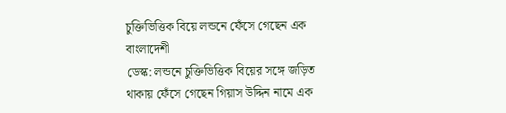চুক্তিভিত্তিক বিয়ে লন্ডনে ফেঁসে গেছেন এক বাংলাদেশী
ডেস্ক: লন্ডনে চুক্তিভিত্তিক বিয়ের সঙ্গে জড়িত থাকায় ফেঁসে গেছেন গিয়াস উদ্দিন নামে এক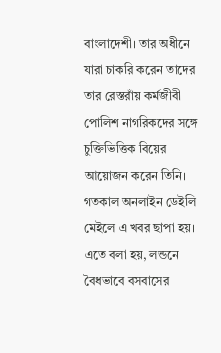বাংলাদেশী। তার অধীনে যারা চাকরি করেন তাদের তার রেস্তরাঁয় কর্মজীবী পোলিশ নাগরিকদের সঙ্গে চুক্তিভিত্তিক বিয়ের আয়োজন করেন তিনি। গতকাল অনলাইন ডেইলি মেইলে এ খবর ছাপা হয়। এতে বলা হয়, লন্ডনে বৈধভাবে বসবাসের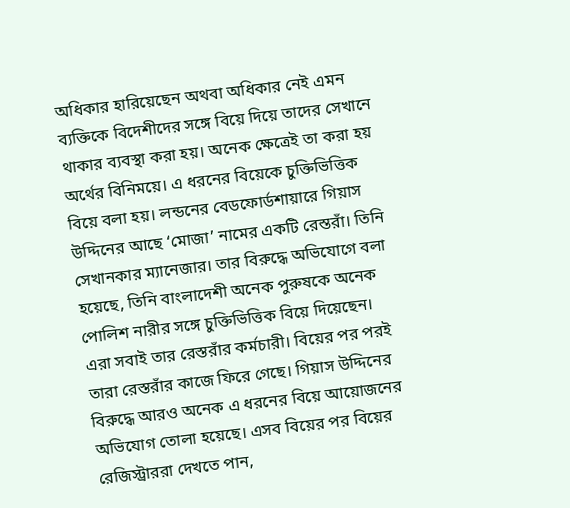অধিকার হারিয়েছেন অথবা অধিকার নেই এমন ব্যক্তিকে বিদেশীদের সঙ্গে বিয়ে দিয়ে তাদের সেখানে থাকার ব্যবস্থা করা হয়। অনেক ক্ষেত্রেই তা করা হয় অর্থের বিনিময়ে। এ ধরনের বিয়েকে চুক্তিভিত্তিক বিয়ে বলা হয়। লন্ডনের বেডফোর্ডশায়ারে গিয়াস উদ্দিনের আছে ‘মোজা’ নামের একটি রেস্তরাঁ। তিনি সেখানকার ম্যানেজার। তার বিরুদ্ধে অভিযোগে বলা হয়েছে, তিনি বাংলাদেশী অনেক পুরুষকে অনেক পোলিশ নারীর সঙ্গে চুক্তিভিত্তিক বিয়ে দিয়েছেন। এরা সবাই তার রেস্তরাঁর কর্মচারী। বিয়ের পর পরই তারা রেস্তরাঁর কাজে ফিরে গেছে। গিয়াস উদ্দিনের বিরুদ্ধে আরও অনেক এ ধরনের বিয়ে আয়োজনের অভিযোগ তোলা হয়েছে। এসব বিয়ের পর বিয়ের রেজিস্ট্রাররা দেখতে পান,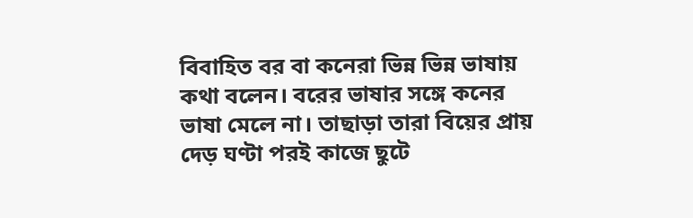বিবাহিত বর বা কনেরা ভিন্ন ভিন্ন ভাষায় কথা বলেন। বরের ভাষার সঙ্গে কনের ভাষা মেলে না। তাছাড়া তারা বিয়ের প্রায় দেড় ঘণ্টা পরই কাজে ছুটে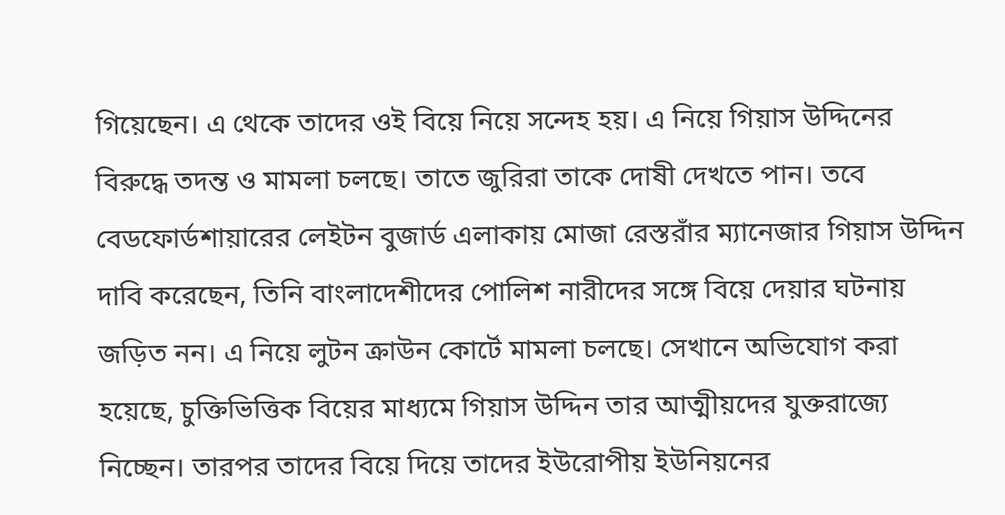গিয়েছেন। এ থেকে তাদের ওই বিয়ে নিয়ে সন্দেহ হয়। এ নিয়ে গিয়াস উদ্দিনের বিরুদ্ধে তদন্ত ও মামলা চলছে। তাতে জুরিরা তাকে দোষী দেখতে পান। তবে বেডফোর্ডশায়ারের লেইটন বুজার্ড এলাকায় মোজা রেস্তরাঁর ম্যানেজার গিয়াস উদ্দিন দাবি করেছেন, তিনি বাংলাদেশীদের পোলিশ নারীদের সঙ্গে বিয়ে দেয়ার ঘটনায় জড়িত নন। এ নিয়ে লুটন ক্রাউন কোর্টে মামলা চলছে। সেখানে অভিযোগ করা হয়েছে, চুক্তিভিত্তিক বিয়ের মাধ্যমে গিয়াস উদ্দিন তার আত্মীয়দের যুক্তরাজ্যে নিচ্ছেন। তারপর তাদের বিয়ে দিয়ে তাদের ইউরোপীয় ইউনিয়নের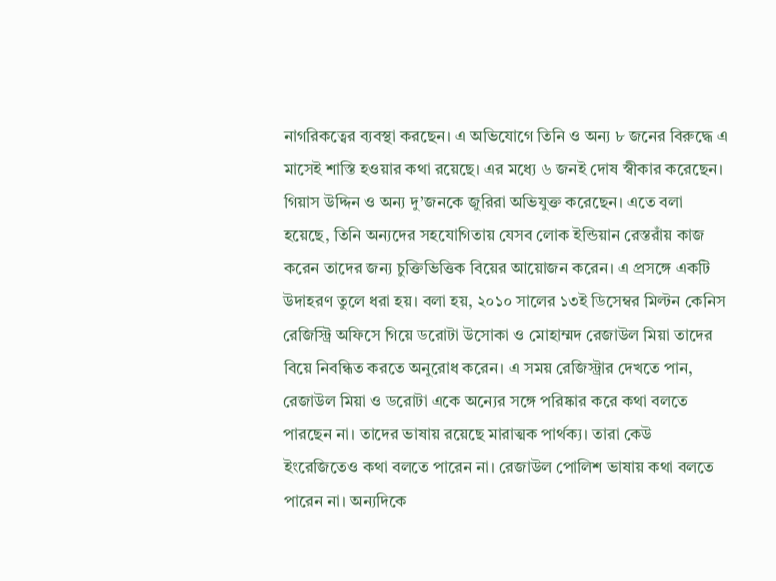নাগরিকত্বের ব্যবস্থা করছেন। এ অভিযোগে তিনি ও অন্য ৮ জনের বিরুদ্ধে এ মাসেই শাস্তি হওয়ার কথা রয়েছে। এর মধ্যে ৬ জনই দোষ স্বীকার করেছেন। গিয়াস উদ্দিন ও অন্য দু’জনকে জুরিরা অভিযুক্ত করেছেন। এতে বলা হয়েছে, তিনি অন্যদের সহযোগিতায় যেসব লোক ইন্ডিয়ান রেস্তরাঁয় কাজ করেন তাদের জন্য চুক্তিভিত্তিক বিয়ের আয়োজন করেন। এ প্রসঙ্গে একটি উদাহরণ তুলে ধরা হয়। বলা হয়, ২০১০ সালের ১৩ই ডিসেম্বর মিল্টন কেনিস রেজিস্ট্রি অফিসে গিয়ে ডরোটা উসোকা ও মোহাম্মদ রেজাউল মিয়া তাদের বিয়ে নিবন্ধিত করতে অনুরোধ করেন। এ সময় রেজিস্ট্রার দেখতে পান, রেজাউল মিয়া ও ডরোটা একে অন্যের সঙ্গে পরিষ্কার করে কথা বলতে পারছেন না। তাদের ভাষায় রয়েছে মারাত্মক পার্থক্য। তারা কেউ ইংরেজিতেও কথা বলতে পারেন না। রেজাউল পোলিশ ভাষায় কথা বলতে পারেন না। অন্যদিকে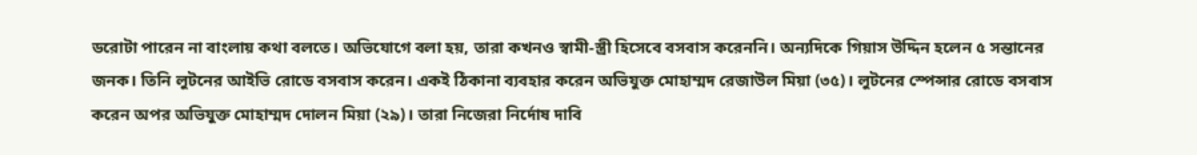ডরোটা পারেন না বাংলায় কথা বলতে। অভিযোগে বলা হয়, তারা কখনও স্বামী-স্ত্রী হিসেবে বসবাস করেননি। অন্যদিকে গিয়াস উদ্দিন হলেন ৫ সন্তানের জনক। তিনি লুটনের আইভি রোডে বসবাস করেন। একই ঠিকানা ব্যবহার করেন অভিযুক্ত মোহাম্মদ রেজাউল মিয়া (৩৫)। লুটনের স্পেন্সার রোডে বসবাস করেন অপর অভিযুক্ত মোহাম্মদ দোলন মিয়া (২৯)। তারা নিজেরা নির্দোষ দাবি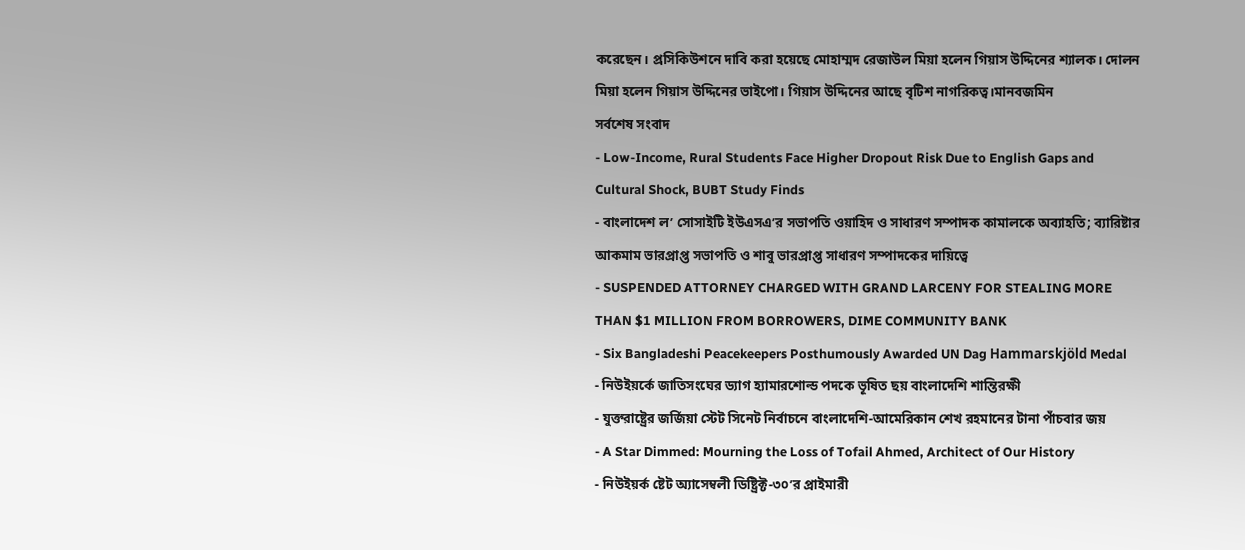করেছেন। প্রসিকিউশনে দাবি করা হয়েছে মোহাম্মদ রেজাউল মিয়া হলেন গিয়াস উদ্দিনের শ্যালক। দোলন মিয়া হলেন গিয়াস উদ্দিনের ভাইপো। গিয়াস উদ্দিনের আছে বৃটিশ নাগরিকত্ব।মানবজমিন
সর্বশেষ সংবাদ
- Low-Income, Rural Students Face Higher Dropout Risk Due to English Gaps and Cultural Shock, BUBT Study Finds
- বাংলাদেশ ল’ সোসাইটি ইউএসএ’র সভাপতি ওয়াহিদ ও সাধারণ সম্পাদক কামালকে অব্যাহতি; ব্যারিষ্টার আকমাম ভারপ্রাপ্ত সভাপতি ও শাবু ভারপ্রাপ্ত সাধারণ সম্পাদকের দায়িত্বে
- SUSPENDED ATTORNEY CHARGED WITH GRAND LARCENY FOR STEALING MORE THAN $1 MILLION FROM BORROWERS, DIME COMMUNITY BANK
- Six Bangladeshi Peacekeepers Posthumously Awarded UN Dag Hammarskjöld Medal
- নিউইয়র্কে জাতিসংঘের ড্যাগ হ্যামারশোল্ড পদকে ভূষিত ছয় বাংলাদেশি শান্তিরক্ষী
- যুক্তরাষ্ট্রের জর্জিয়া স্টেট সিনেট নির্বাচনে বাংলাদেশি-আমেরিকান শেখ রহমানের টানা পাঁচবার জয়
- A Star Dimmed: Mourning the Loss of Tofail Ahmed, Architect of Our History
- নিউইয়র্ক ষ্টেট অ্যাসেম্বলী ডিষ্ট্রিক্ট-৩০’র প্রাইমারী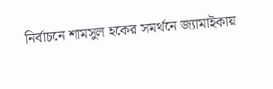নির্বাচনে শামসুল হকের সমর্থনে জ্যামাইকায়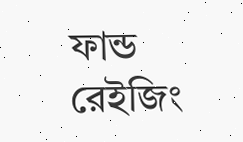ফান্ড রেইজিং